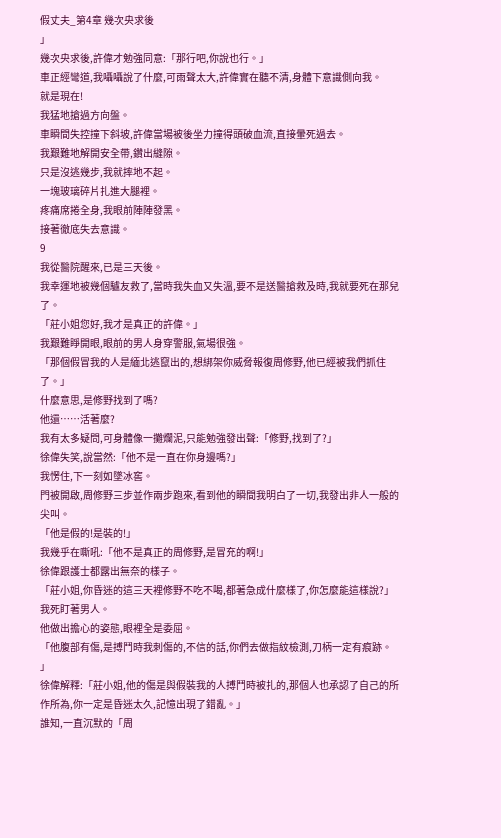假丈夫_第4章 幾次央求後
」
幾次央求後,許偉才勉強同意:「那行吧,你說也行。」
車正經彎道,我囁囁說了什麼,可雨聲太大,許偉實在聽不清,身體下意識側向我。
就是現在!
我猛地搶過方向盤。
車瞬間失控撞下斜坡,許偉當場被後坐力撞得頭破血流,直接暈死過去。
我艱難地解開安全帶,鑽出縫隙。
只是沒逃幾步,我就摔地不起。
一塊玻璃碎片扎進大腿裡。
疼痛席捲全身,我眼前陣陣發黑。
接著徹底失去意識。
9
我從醫院醒來,已是三天後。
我幸運地被幾個驢友救了,當時我失血又失溫,要不是送醫搶救及時,我就要死在那兒了。
「莊小姐您好,我才是真正的許偉。」
我艱難睜開眼,眼前的男人身穿警服,氣場很強。
「那個假冒我的人是緬北逃竄出的,想綁架你威脅報復周修野,他已經被我們抓住了。」
什麼意思,是修野找到了嗎?
他還……活著麼?
我有太多疑問,可身體像一攤爛泥,只能勉強發出聲:「修野,找到了?」
徐偉失笑,說當然:「他不是一直在你身邊嗎?」
我愣住,下一刻如墜冰窖。
門被開啟,周修野三步並作兩步跑來,看到他的瞬間我明白了一切,我發出非人一般的尖叫。
「他是假的!是裝的!」
我幾乎在嘶吼:「他不是真正的周修野,是冒充的啊!」
徐偉跟護士都露出無奈的樣子。
「莊小姐,你昏迷的這三天裡修野不吃不喝,都著急成什麼樣了,你怎麼能這樣說?」
我死盯著男人。
他做出擔心的姿態,眼裡全是委屈。
「他腹部有傷,是搏鬥時我刺傷的,不信的話,你們去做指紋檢測,刀柄一定有痕跡。
」
徐偉解釋:「莊小姐,他的傷是與假裝我的人搏鬥時被扎的,那個人也承認了自己的所作所為,你一定是昏迷太久,記憶出現了錯亂。」
誰知,一直沉默的「周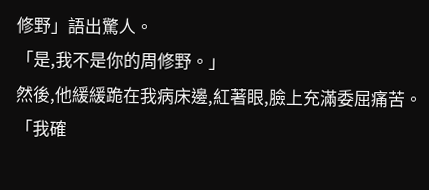修野」語出驚人。
「是,我不是你的周修野。」
然後,他緩緩跪在我病床邊,紅著眼,臉上充滿委屈痛苦。
「我確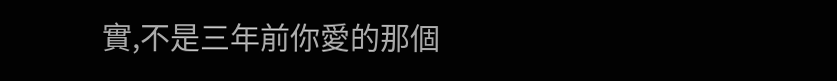實,不是三年前你愛的那個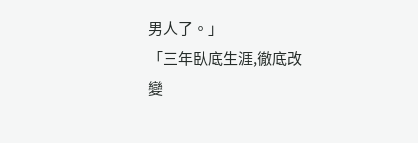男人了。」
「三年臥底生涯,徹底改變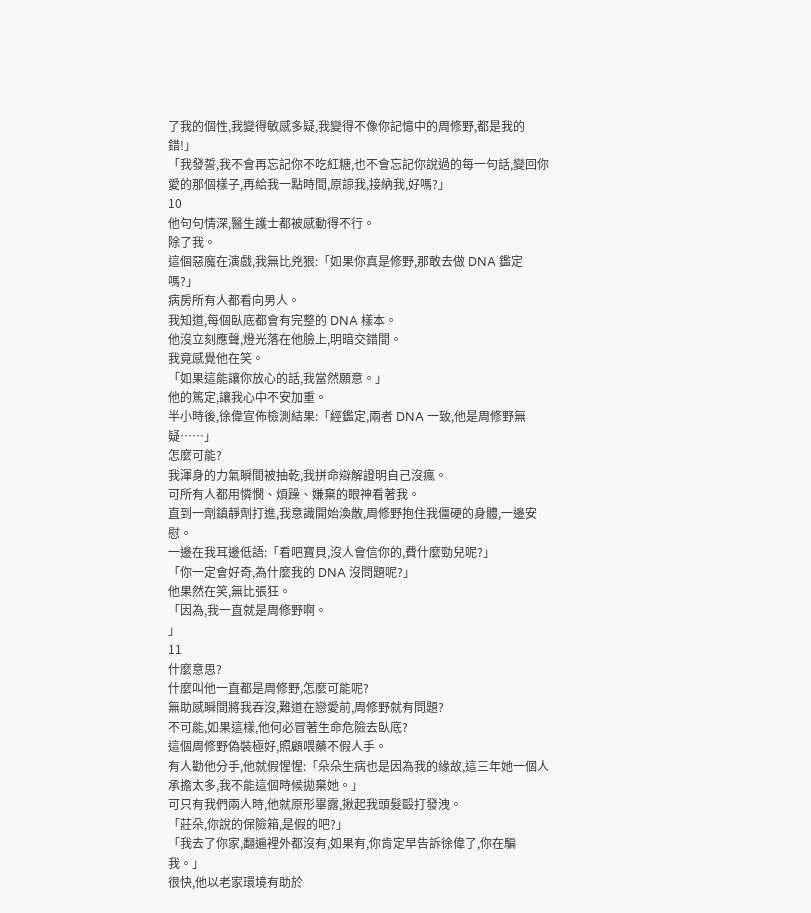了我的個性,我變得敏感多疑,我變得不像你記憶中的周修野,都是我的錯!」
「我發誓,我不會再忘記你不吃紅糖,也不會忘記你說過的每一句話,變回你愛的那個樣子,再給我一點時間,原諒我,接納我,好嗎?」
10
他句句情深,醫生護士都被感動得不行。
除了我。
這個惡魔在演戲,我無比兇狠:「如果你真是修野,那敢去做 DNA 鑑定嗎?」
病房所有人都看向男人。
我知道,每個臥底都會有完整的 DNA 樣本。
他沒立刻應聲,燈光落在他臉上,明暗交錯間。
我竟感覺他在笑。
「如果這能讓你放心的話,我當然願意。」
他的篤定,讓我心中不安加重。
半小時後,徐偉宣佈檢測結果:「經鑑定,兩者 DNA 一致,他是周修野無疑……」
怎麼可能?
我渾身的力氣瞬間被抽乾,我拼命辯解證明自己沒瘋。
可所有人都用憐憫、煩躁、嫌棄的眼神看著我。
直到一劑鎮靜劑打進,我意識開始渙散,周修野抱住我僵硬的身體,一邊安慰。
一邊在我耳邊低語:「看吧寶貝,沒人會信你的,費什麼勁兒呢?」
「你一定會好奇,為什麼我的 DNA 沒問題呢?」
他果然在笑,無比張狂。
「因為,我一直就是周修野啊。
」
11
什麼意思?
什麼叫他一直都是周修野,怎麼可能呢?
無助感瞬間將我吞沒,難道在戀愛前,周修野就有問題?
不可能,如果這樣,他何必冒著生命危險去臥底?
這個周修野偽裝極好,照顧喂藥不假人手。
有人勸他分手,他就假惺惺:「朵朵生病也是因為我的緣故,這三年她一個人承擔太多,我不能這個時候拋棄她。」
可只有我們兩人時,他就原形畢露,揪起我頭髮毆打發洩。
「莊朵,你說的保險箱,是假的吧?」
「我去了你家,翻遍裡外都沒有,如果有,你肯定早告訴徐偉了,你在騙我。」
很快,他以老家環境有助於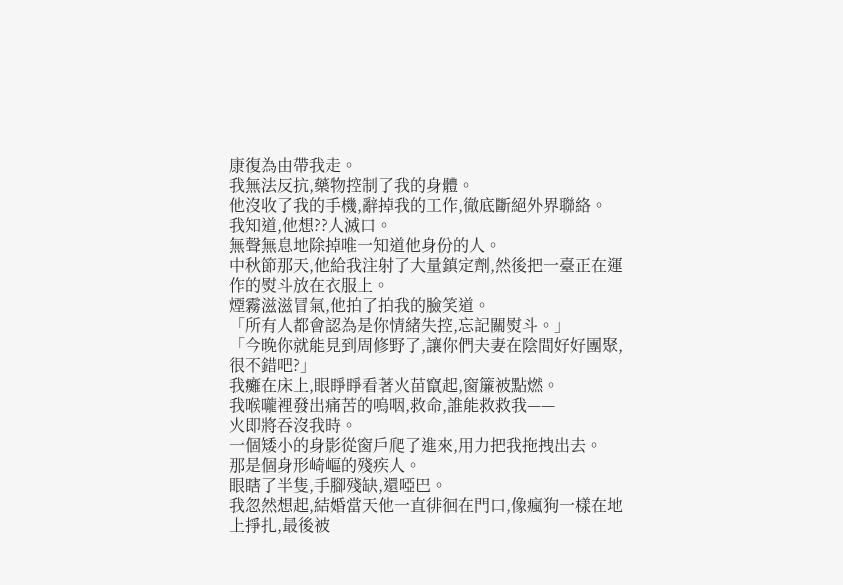康復為由帶我走。
我無法反抗,藥物控制了我的身體。
他沒收了我的手機,辭掉我的工作,徹底斷絕外界聯絡。
我知道,他想??人滅口。
無聲無息地除掉唯一知道他身份的人。
中秋節那天,他給我注射了大量鎮定劑,然後把一臺正在運作的熨斗放在衣服上。
煙霧滋滋冒氣,他拍了拍我的臉笑道。
「所有人都會認為是你情緒失控,忘記關熨斗。」
「今晚你就能見到周修野了,讓你們夫妻在陰間好好團聚,很不錯吧?」
我癱在床上,眼睜睜看著火苗竄起,窗簾被點燃。
我喉嚨裡發出痛苦的嗚咽,救命,誰能救救我——
火即將吞沒我時。
一個矮小的身影從窗戶爬了進來,用力把我拖拽出去。
那是個身形崎嶇的殘疾人。
眼瞎了半隻,手腳殘缺,還啞巴。
我忽然想起,結婚當天他一直徘徊在門口,像瘋狗一樣在地上掙扎,最後被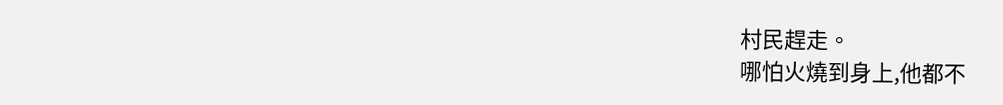村民趕走。
哪怕火燒到身上,他都不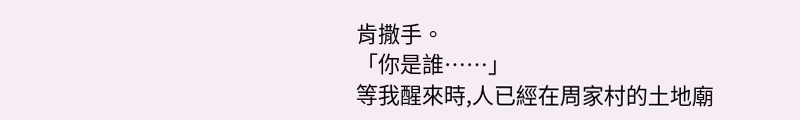肯撒手。
「你是誰……」
等我醒來時,人已經在周家村的土地廟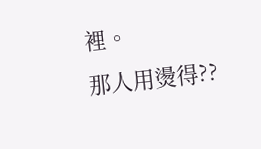裡。
那人用燙得??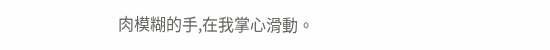肉模糊的手,在我掌心滑動。